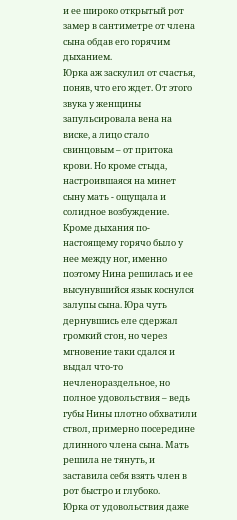и ее широко открытый рот замер в сантиметре от члена сына обдав его горячим дыханием.
Юрка аж заскулил от счастья, поняв, что его ждет. От этого звука у женщины запульсировала вена на виске, а лицо стало свинцовым – от притока крови. Но кроме стыда, настроившаяся на минет сыну мать - ощущала и солидное возбуждение.
Кроме дыхания по-настоящему горячо было у нее между ног, именно поэтому Нина решилась и ее высунувшийся язык коснулся залупы сына. Юра чуть дернувшись еле сдержал громкий стон, но через мгновение таки сдался и выдал что-то нечленораздельное, но полное удовольствия – ведь губы Нины плотно обхватили ствол, примерно посередине длинного члена сына. Мать решила не тянуть, и заставила себя взять член в рот быстро и глубоко.
Юрка от удовольствия даже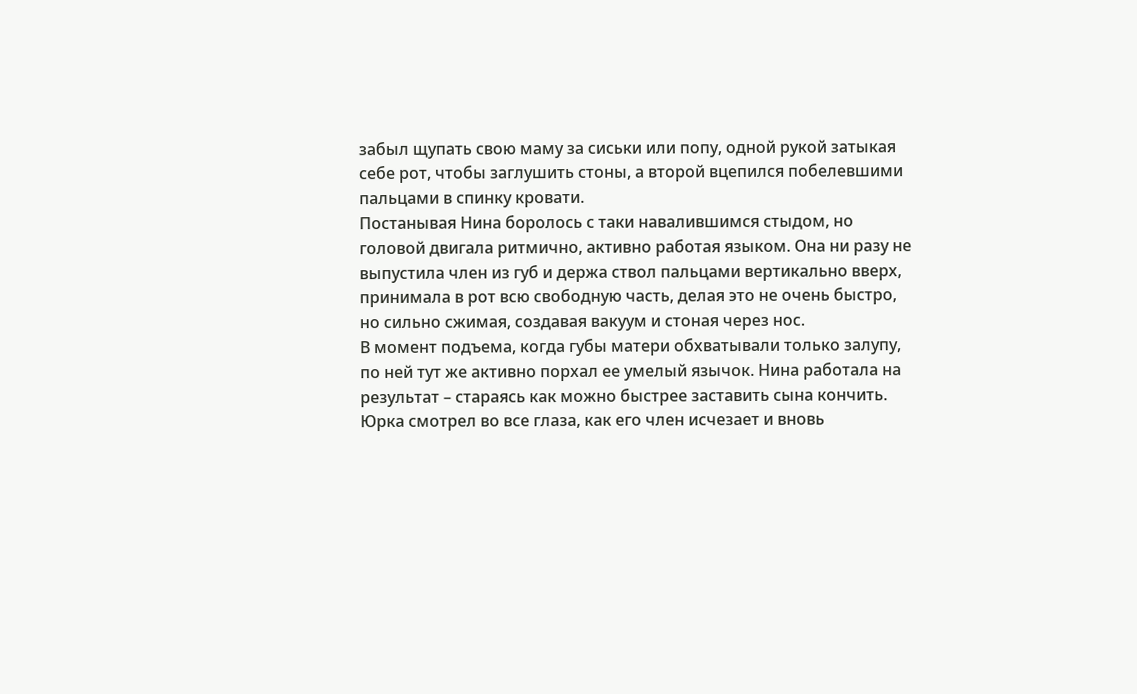забыл щупать свою маму за сиськи или попу, одной рукой затыкая себе рот, чтобы заглушить стоны, а второй вцепился побелевшими пальцами в спинку кровати.
Постанывая Нина боролось с таки навалившимся стыдом, но головой двигала ритмично, активно работая языком. Она ни разу не выпустила член из губ и держа ствол пальцами вертикально вверх, принимала в рот всю свободную часть, делая это не очень быстро, но сильно сжимая, создавая вакуум и стоная через нос.
В момент подъема, когда губы матери обхватывали только залупу, по ней тут же активно порхал ее умелый язычок. Нина работала на результат – стараясь как можно быстрее заставить сына кончить.
Юрка смотрел во все глаза, как его член исчезает и вновь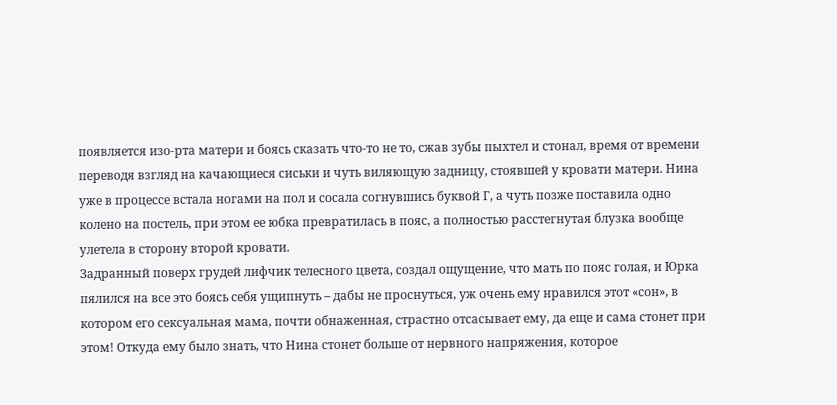появляется изо-рта матери и боясь сказать что-то не то, сжав зубы пыхтел и стонал, время от времени переводя взгляд на качающиеся сиськи и чуть виляющую задницу, стоявшей у кровати матери. Нина уже в процессе встала ногами на пол и сосала согнувшись буквой Г, а чуть позже поставила одно колено на постель, при этом ее юбка превратилась в пояс, а полностью расстегнутая блузка вообще улетела в сторону второй кровати.
Задранный поверх грудей лифчик телесного цвета, создал ощущение, что мать по пояс голая, и Юрка пялился на все это боясь себя ущипнуть – дабы не проснуться, уж очень ему нравился этот «сон», в котором его сексуальная мама, почти обнаженная, страстно отсасывает ему, да еще и сама стонет при этом! Откуда ему было знать, что Нина стонет больше от нервного напряжения, которое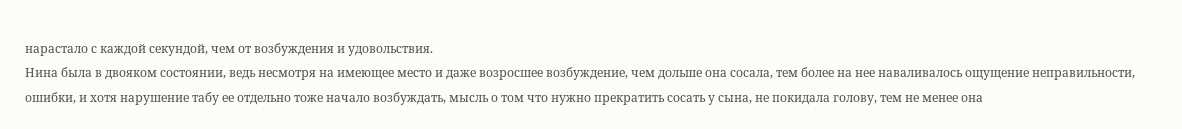нарастало с каждой секундой, чем от возбуждения и удовольствия.
Нина была в двояком состоянии, ведь несмотря на имеющее место и даже возросшее возбуждение, чем дольше она сосала, тем более на нее наваливалось ощущение неправильности, ошибки, и хотя нарушение табу ее отдельно тоже начало возбуждать, мысль о том что нужно прекратить сосать у сына, не покидала голову, тем не менее она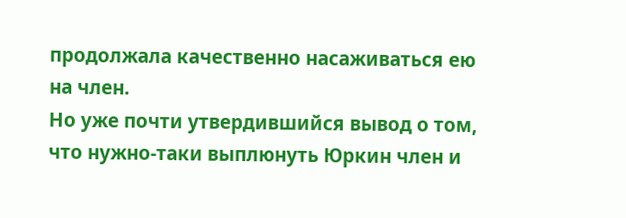продолжала качественно насаживаться ею на член.
Но уже почти утвердившийся вывод о том, что нужно-таки выплюнуть Юркин член и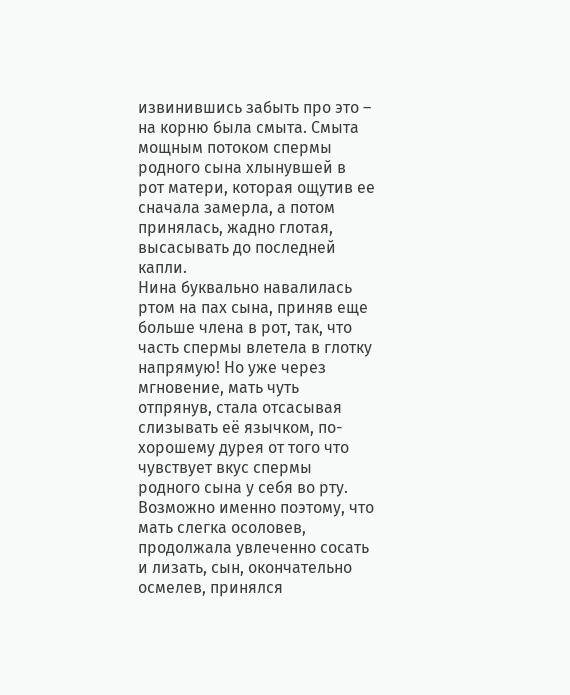извинившись забыть про это – на корню была смыта. Смыта мощным потоком спермы родного сына хлынувшей в рот матери, которая ощутив ее сначала замерла, а потом принялась, жадно глотая, высасывать до последней капли.
Нина буквально навалилась ртом на пах сына, приняв еще больше члена в рот, так, что часть спермы влетела в глотку напрямую! Но уже через мгновение, мать чуть отпрянув, стала отсасывая слизывать её язычком, по-хорошему дурея от того что чувствует вкус спермы родного сына у себя во рту.
Возможно именно поэтому, что мать слегка осоловев, продолжала увлеченно сосать и лизать, сын, окончательно осмелев, принялся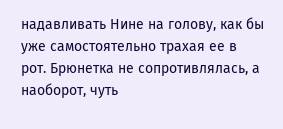надавливать Нине на голову, как бы уже самостоятельно трахая ее в рот. Брюнетка не сопротивлялась, а наоборот, чуть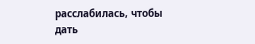расслабилась, чтобы дать